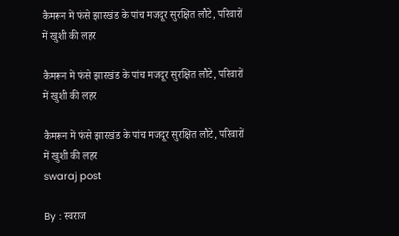कैमरून में फंसे झारखंड के पांच मजदूर सुरक्षित लौटे, परिवारों में खुशी की लहर

कैमरून में फंसे झारखंड के पांच मजदूर सुरक्षित लौटे, परिवारों में खुशी की लहर

कैमरून में फंसे झारखंड के पांच मजदूर सुरक्षित लौटे, परिवारों में खुशी की लहर
swaraj post

By : स्वराज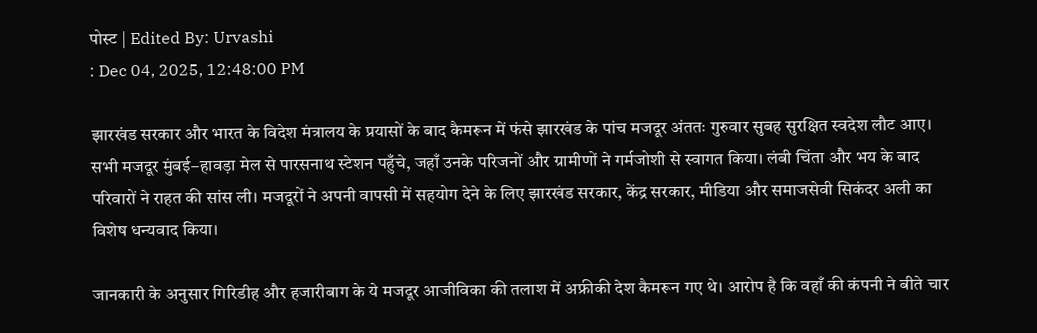पोस्ट | Edited By: Urvashi
: Dec 04, 2025, 12:48:00 PM

झारखंड सरकार और भारत के विदेश मंत्रालय के प्रयासों के बाद कैमरून में फंसे झारखंड के पांच मजदूर अंततः गुरुवार सुबह सुरक्षित स्वदेश लौट आए। सभी मजदूर मुंबई–हावड़ा मेल से पारसनाथ स्टेशन पहुँचे, जहाँ उनके परिजनों और ग्रामीणों ने गर्मजोशी से स्वागत किया। लंबी चिंता और भय के बाद परिवारों ने राहत की सांस ली। मजदूरों ने अपनी वापसी में सहयोग देने के लिए झारखंड सरकार, केंद्र सरकार, मीडिया और समाजसेवी सिकंदर अली का विशेष धन्यवाद किया।

जानकारी के अनुसार गिरिडीह और हजारीबाग के ये मजदूर आजीविका की तलाश में अफ्रीकी देश कैमरून गए थे। आरोप है कि वहाँ की कंपनी ने बीते चार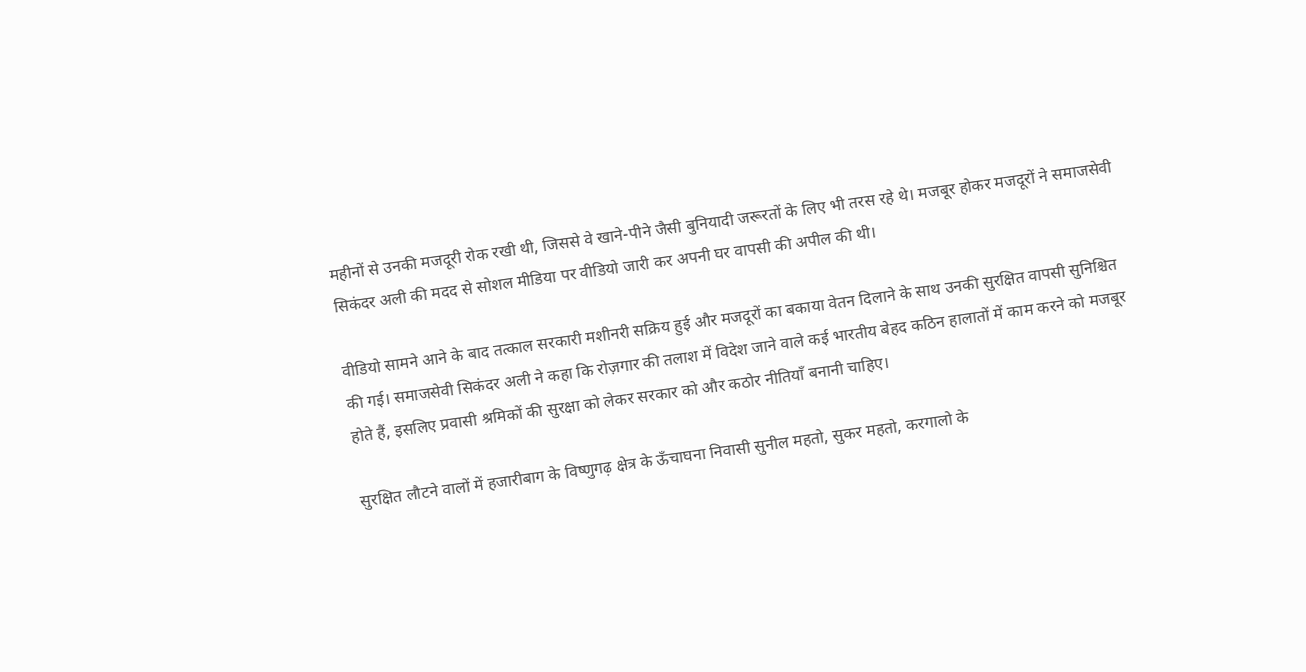महीनों से उनकी मजदूरी रोक रखी थी, जिससे वे खाने-पीने जैसी बुनियादी जरूरतों के लिए भी तरस रहे थे। मजबूर होकर मजदूरों ने समाजसेवी सिकंदर अली की मदद से सोशल मीडिया पर वीडियो जारी कर अपनी घर वापसी की अपील की थी।

वीडियो सामने आने के बाद तत्काल सरकारी मशीनरी सक्रिय हुई और मजदूरों का बकाया वेतन दिलाने के साथ उनकी सुरक्षित वापसी सुनिश्चित की गई। समाजसेवी सिकंदर अली ने कहा कि रोज़गार की तलाश में विदेश जाने वाले कई भारतीय बेहद कठिन हालातों में काम करने को मजबूर होते हैं, इसलिए प्रवासी श्रमिकों की सुरक्षा को लेकर सरकार को और कठोर नीतियाँ बनानी चाहिए।

सुरक्षित लौटने वालों में हजारीबाग के विष्णुगढ़ क्षेत्र के ऊँचाघना निवासी सुनील महतो, सुकर महतो, करगालो के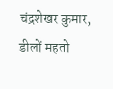चंद्रशेखर कुमार, डीलों महतो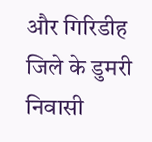और गिरिडीह जिले के डुमरी निवासी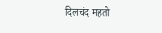दिलचंद महतो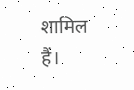शामिल हैं।